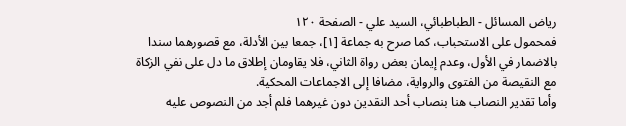رياض المسائل - الطباطبائي، السيد علي - الصفحة ١٢٠
فمحمول على الاستحباب، كما صرح به جماعة [١]، جمعا بين الأدلة، مع قصورهما سندا بالاضمار في الأول، وعدم إيمان بعض رواة الثاني، فلا يقاومان إطلاق ما دل على نفي الزكاة مع النقيصة من الفتوى والرواية، مضافا إلى الاجماعات المحكية.
وأما تقدير النصاب هنا بنصاب أحد النقدين دون غيرهما فلم أجد من النصوص عليه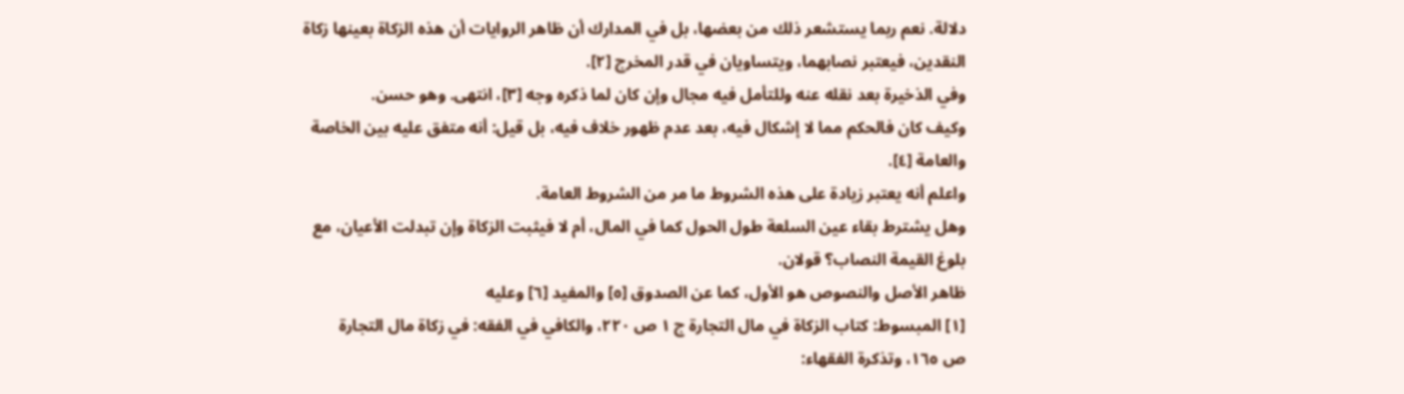دلالة. نعم ربما يستشعر ذلك من بعضها، بل في المدارك أن ظاهر الروايات أن هذه الزكاة بعينها زكاة النقدين، فيعتبر نصابهما، ويتساويان في قدر المخرج [٢].
وفي الذخيرة بعد نقله عنه وللتأمل فيه مجال وإن كان لما ذكره وجه [٣]، انتهى. وهو حسن.
وكيف كان فالحكم مما لا إشكال فيه، بعد عدم ظهور خلاف فيه، بل قيل: أنه متفق عليه بين الخاصة والعامة [٤].
واعلم أنه يعتبر زيادة على هذه الشروط ما مر من الشروط العامة.
وهل يشترط بقاء عين السلعة طول الحول كما في المال، أم لا فيثبت الزكاة وإن تبدلت الأعيان، مع بلوغ القيمة النصاب؟ قولان.
ظاهر الأصل والنصوص هو الأول، كما عن الصدوق [٥] والمفيد [٦] وعليه
[١] المبسوط: كتاب الزكاة في مال التجارة ج ١ ص ٢٢٠، والكافي في الفقه: في زكاة مال التجارة
ص ١٦٥، وتذكرة الفقهاء: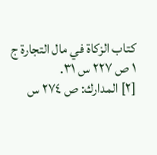كتاب الزكاة في مال التجارة ج ١ ص ٢٢٧ س ٣١.
[٢] المدارك: ص ٢٧٤ س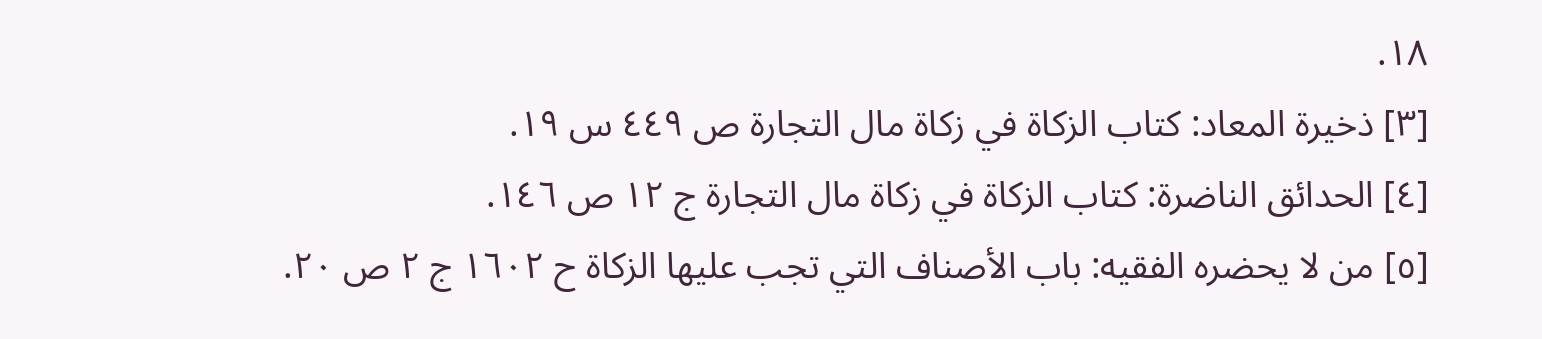١٨.
[٣] ذخيرة المعاد: كتاب الزكاة في زكاة مال التجارة ص ٤٤٩ س ١٩.
[٤] الحدائق الناضرة: كتاب الزكاة في زكاة مال التجارة ج ١٢ ص ١٤٦.
[٥] من لا يحضره الفقيه: باب الأصناف التي تجب عليها الزكاة ح ١٦٠٢ ج ٢ ص ٢٠.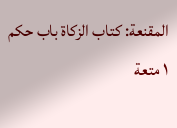المقنعة: كتاب الزكاة باب حكم ١ متعة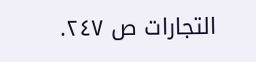التجارات ص ٢٤٧.